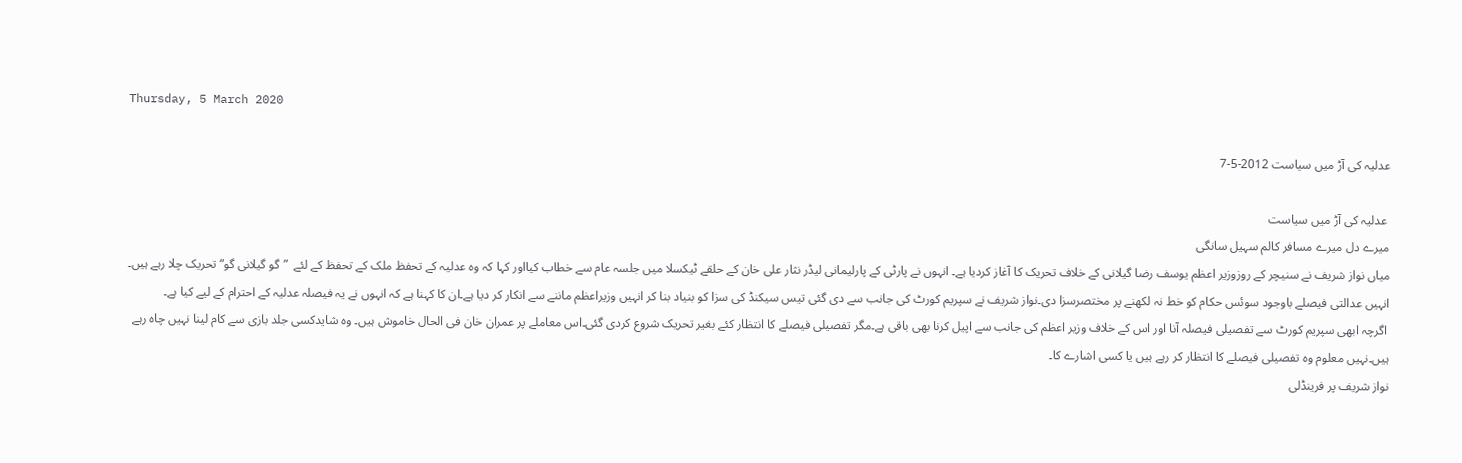Thursday, 5 March 2020

عدلیہ کی آڑ میں سیاست 2012-5-7

 عدلیہ کی آڑ میں سیاست
میرے دل میرے مسافر کالم سہیل سانگی
میاں نواز شریف نے سنیچر کے روزوزیر اعظم یوسف رضا گیلانی کے خلاف تحریک کا آغاز کردیا ہے۔ انہوں نے پارٹی کے پارلیمانی لیڈر نثار علی خان کے حلقے ٹیکسلا میں جلسہ عام سے خطاب کیااور کہا کہ وہ عدلیہ کے تحفظ ملک کے تحفظ کے لئے  ”گو گیلانی گو“ تحریک چلا رہے ہیں۔ انہیں عدالتی فیصلے باوجود سوئس حکام کو خط نہ لکھنے پر مختصرسزا دی۔نواز شریف نے سپریم کورٹ کی جانب سے دی گئی تیس سیکنڈ کی سزا کو بنیاد بنا کر انہیں وزیراعظم ماننے سے انکار کر دیا ہے۔ان کا کہنا ہے کہ انہوں نے یہ فیصلہ عدلیہ کے احترام کے لیے کیا ہے۔
 اگرچہ ابھی سپریم کورٹ سے تفصیلی فیصلہ آنا اور اس کے خلاف وزیر اعظم کی جانب سے اپیل کرنا بھی باقی ہے۔مگر تفصیلی فیصلے کا انتظار کئے بغیر تحریک شروع کردی گئی۔اس معاملے پر عمران خان فی الحال خاموش ہیں۔ وہ شایدکسی جلد بازی سے کام لینا نہیں چاہ رہے ہیں۔نہیں معلوم وہ تفصیلی فیصلے کا انتظار کر رہے ہیں یا کسی اشارے کا۔
نواز شریف پر فرینڈلی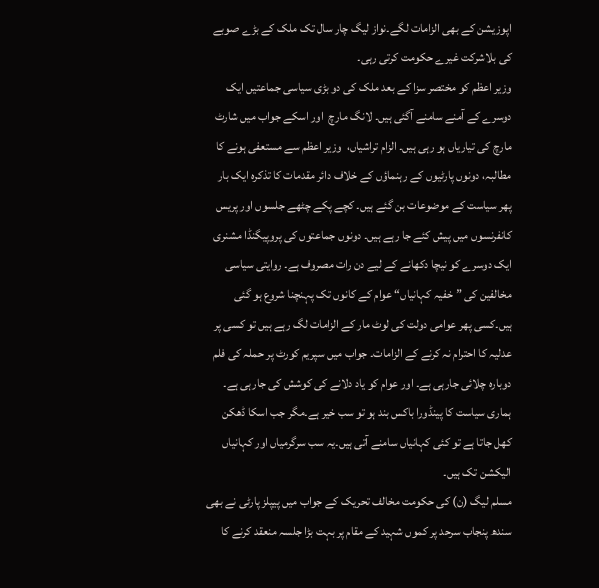اپوزیشن کے بھی الزامات لگے۔نواز لیگ چار سال تک ملک کے بڑے صوبے کی بلاشرکت غیرے حکومت کرتی رہی۔
وزیر اعظم کو مختصر سزا کے بعد ملک کی دو بڑی سیاسی جماعتیں ایک دوسرے کے آمنے سامنے آگئی ہیں۔ لانگ مارچ  اور اسکے جواب میں شارٹ مارچ کی تیاریاں ہو رہی ہیں۔ الزام تراشیاں،  وزیر اعظم سے مستعفی ہونے کا مطالبہ، دونوں پارٹیوں کے رہنماؤں کے خلاف دائر مقدمات کا تذکرہ ایک بار پھر سیاست کے موضوعات بن گئے ہیں۔ کچے پکے چٹھے جلسوں اور پریس کانفرنسوں میں پیش کئے جا رہے ہیں۔ دونوں جماعتوں کی پروپیگنڈا مشنری ایک دوسرے کو نیچا دکھانے کے لیے دن رات مصروف ہے۔ روایتی سیاسی مخالفین کی ”خفیہ کہانیاں“ عوام کے کانوں تک پہنچنا شروع ہو گئی ہیں۔کسی پھر عوامی دولت کی لوٹ مار کے الزامات لگ رہے ہیں تو کسی پر عدلیہ کا احترام نہ کرنے کے الزامات۔ جواب میں سپریم کورٹ پر حملہ کی فلم دوبارہ چلائی جارہی ہے۔ اور عوام کو یاد دلانے کی کوشش کی جارہی ہے۔ ہماری سیاست کا پینڈورا باکس بند ہو تو سب خیر ہے۔مگر جب اسکا ڈھکن کھل جاتا ہے تو کئی کہانیاں سامنے آتی ہیں۔یہ سب سرگرمیاں اور کہانیاں الیکشن تک ہیں۔
مسلم لیگ (ن) کی حکومت مخالف تحریک کے جواب میں پیپلز پارٹی نے بھی سندھ پنجاب سرحد پر کموں شہید کے مقام پر بہت بڑا جلسہ منعقد کرنے کا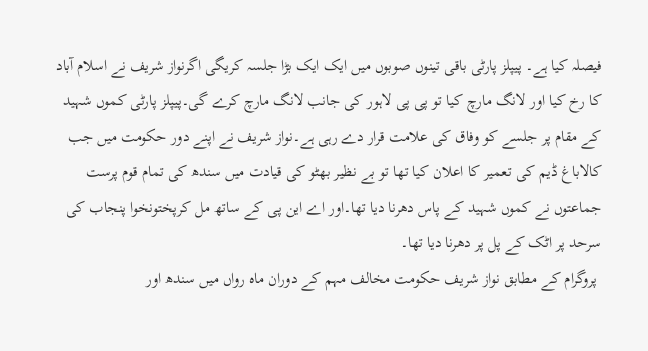فیصلہ کیا ہے۔ پیپلز پارٹی باقی تینوں صوبوں میں ایک ایک بڑا جلسہ کریگی اگرنواز شریف نے اسلام آباد کا رخ کیا اور لانگ مارچ کیا تو پی پی لاہور کی جانب لانگ مارچ کرے گی۔پیپلز پارٹی کموں شہید کے مقام پر جلسے کو وفاق کی علامت قرار دے رہی ہے۔نواز شریف نے اپنے دور حکومت میں جب کالاباغ ڈیم کی تعمیر کا اعلان کیا تھا تو بے نظیر بھٹو کی قیادت میں سندھ کی تمام قوم پرست جماعتوں نے کموں شہید کے پاس دھرنا دیا تھا۔اور اے این پی کے ساتھ مل کرپختونخوا پنجاب کی سرحد پر اٹک کے پل پر دھرنا دیا تھا۔
 پروگرام کے مطابق نواز شریف حکومت مخالف مہم کے دوران ماہ رواں میں سندھ اور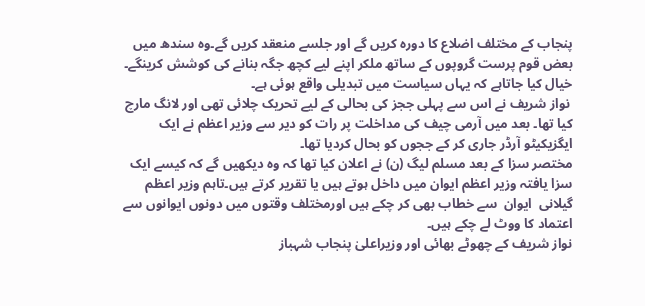پنجاب کے مختلف اضلاع کا دورہ کریں گے اور جلسے منعقد کریں گے۔وہ سندھ میں بعض قوم پرست گروپوں کے ساتھ ملکر اپنے لیے کچھ جگہ بنانے کی کوشش کرینگے۔ خیال کیا جاتاہے کہ یہاں سیاست میں تبدیلی واقع ہوئی ہے۔
 نواز شریف نے اس سے پہلی ججز کی بحالی کے لیے تحریک چلائی تھی اور لانگ مارچ کیا تھا۔ بعد میں آرمی چیف کی مداخلت پر رات کو دیر سے وزیر اعظم نے ایک ایگزیکیٹو آرڈر جاری کر کے ججوں کو بحال کردیا تھا۔
مختصر سزا کے بعد مسلم لیگ (ن) نے اعلان کیا تھا کہ وہ دیکھیں گے کہ کیسے ایک سزا یافتہ وزیر اعظم ایوان میں داخل ہوتے ہیں یا تقریر کرتے ہیں۔تاہم وزیر اعظم گیلانی  ایوان  سے خطاب بھی کر چکے ہیں اورمختلف وقتوں میں دونوں ایوانوں سے اعتماد کا ووٹ لے چکے ہیں۔
نواز شریف کے چھوٹے بھائی اور وزیراعلیٰ پنجاب شہباز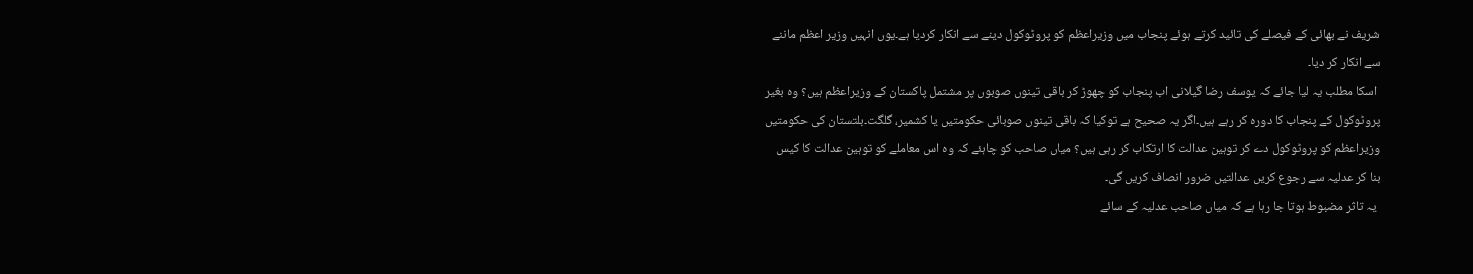شریف نے بھائی کے فیصلے کی تائید کرتے ہوئے پنجاب میں وزیراعظم کو پروٹوکول دینے سے انکار کردیا ہے۔یوں انہیں وزیر اعظم ماننے سے انکار کر دیا۔
 اسکا مطلب یہ لیا جائے کہ یوسف رضا گیلانی اب پنجاب کو چھوڑ کر باقی تینوں صوبوں پر مشتمل پاکستان کے وزیراعظم ہیں؟ وہ بغیر پروٹوکول کے پنجاب کا دورہ کر رہے ہیں۔اگر یہ صحیح ہے توکیا کہ باقی تینوں صوبائی حکومتیں یا کشمیر، گلگت۔بلتستان کی حکومتیں وزیراعظم کو پروٹوکول دے کر توہین عدالت کا ارتکاب کر رہی ہیں؟ میاں صاحب کو چاہئے کہ وہ اس معاملے کو توہین عدالت کا کیس بنا کر عدلیہ سے رجوع کریں عدالتیں ضرور انصاف کریں گی۔
 یہ تاثر مضبوط ہوتا جا رہا ہے کہ میاں صاحب عدلیہ کے سائے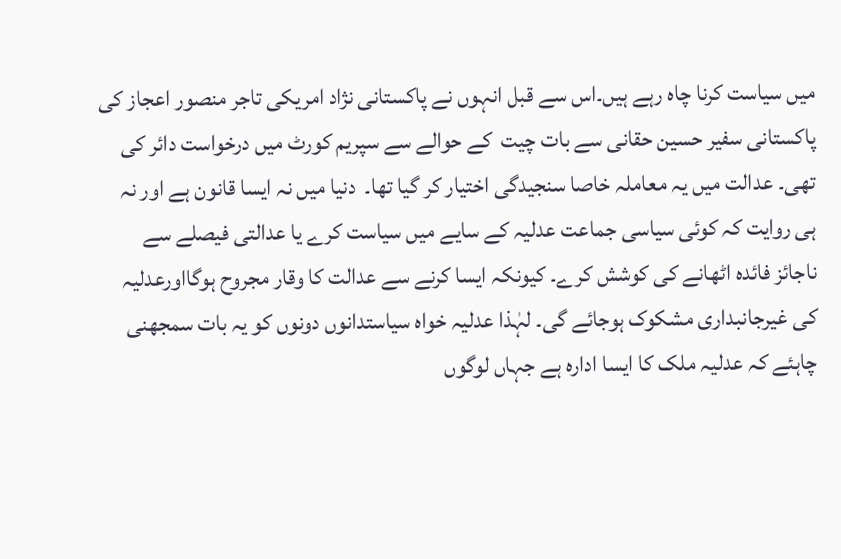میں سیاست کرنا چاہ رہے ہیں۔اس سے قبل انہوں نے پاکستانی نژاد امریکی تاجر منصور اعجاز کی پاکستانی سفیر حسین حقانی سے بات چیت  کے حوالے سے سپریم کورٹ میں درخواست دائر کی تھی۔ عدالت میں یہ معاملہ خاصا سنجیدگی اختیار کر گیا تھا۔  دنیا میں نہ ایسا قانون ہے اور نہ ہی روایت کہ کوئی سیاسی جماعت عدلیہ کے سایے میں سیاست کرے یا عدالتی فیصلے سے ناجائز فائدہ اٹھانے کی کوشش کرے۔ کیونکہ ایسا کرنے سے عدالت کا وقار مجروح ہوگااورعدلیہ کی غیرجانبداری مشکوک ہوجائے گی۔ لہٰذا عدلیہ خواہ سیاستدانوں دونوں کو یہ بات سمجھنی چاہئے کہ عدلیہ ملک کا ایسا ادارہ ہے جہاں لوگوں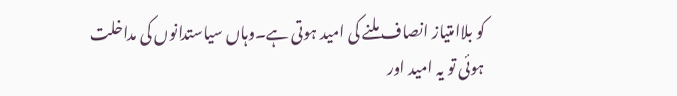کو بلاامتیاز انصاف ملنے کی امید ہوتی ہے۔وہاں سیاستدانوں کی مداخلت ہوئی تو یہ امید اور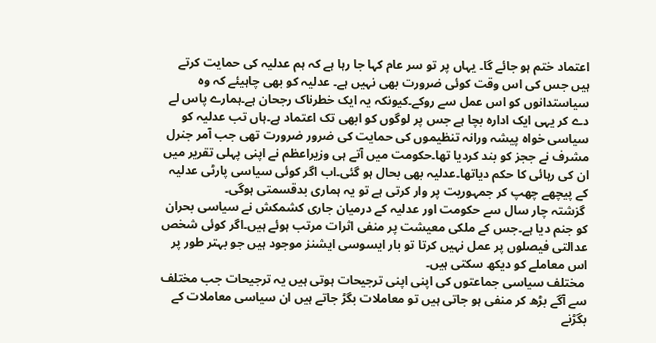اعتماد ختم ہو جائے گا۔ یہاں پر تو سر عام کہا جا رہا ہے کہ ہم عدلیہ کی حمایت کرتے ہیں جس کی اس وقت کوئی ضرورت بھی نہیں ہے۔ عدلیہ کو بھی چاہیئے کہ وہ سیاستدانوں کو اس عمل سے روکے۔کیونکہ یہ ایک خطرناک رجحان ہے۔ہمارے پاس لے دے کر یہی ایک ادارہ بچا ہے جس پر لوگوں کو ابھی تک اعتماد ہے۔ہاں تب عدلیہ کو سیاسی خواہ پیشہ ورانہ تنظیموں کی حمایت کی ضرور ضرورت تھی جب آمر جنرل مشرف نے ججز کو بند کردیا تھا۔حکومت میں آتے ہی وزیراعظم نے اپنی پہلی تقریر میں ان کی رہائی کا حکم دیاتھا۔عدلیہ بھی بحال ہو گئی۔اب اگر کوئی سیاسی پارٹی عدلیہ کے پیچھے چھپ کر جمہوریت پر وار کرتی ہے تو یہ ہماری بدقسمتی ہوگی۔
 گزشتہ چار سال سے حکومت اور عدلیہ کے درمیان جاری کشمکش نے سیاسی بحران کو جنم دیا ہے۔جس کے ملکی معیشت پر منفی اثرات مرتب ہوئے ہیں۔اگر کوئی شخص عدالتی فیصلوں پر عمل نہیں کرتا تو بار ایسوسی ایشنز موجود ہیں جو بہتر طور پر اس معاملے کو دیکھ سکتی ہیں۔
 مختلف سیاسی جماعتوں کی اپنی اپنی ترجیحات ہوتی ہیں یہ ترجیحات جب مختلف سے آگے بڑھ کر منفی ہو جاتی ہیں تو معاملات بگڑ جاتے ہیں ان سیاسی معاملات کے بگڑنے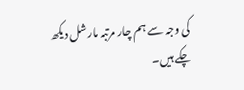کی وجہ سے ہم چار مرتبہ مارشل دیکھ چکے ہیں۔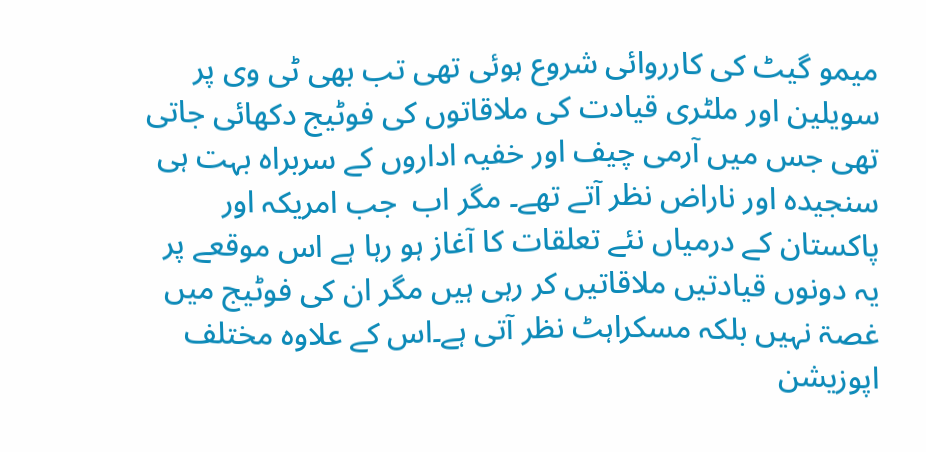میمو گیٹ کی کارروائی شروع ہوئی تھی تب بھی ٹی وی پر سویلین اور ملٹری قیادت کی ملاقاتوں کی فوٹیج دکھائی جاتی تھی جس میں آرمی چیف اور خفیہ اداروں کے سربراہ بہت ہی سنجیدہ اور ناراض نظر آتے تھے۔ مگر اب  جب امریکہ اور پاکستان کے درمیاں نئے تعلقات کا آغاز ہو رہا ہے اس موقعے پر یہ دونوں قیادتیں ملاقاتیں کر رہی ہیں مگر ان کی فوٹیج میں غصۃ نہیں بلکہ مسکراہٹ نظر آتی ہے۔اس کے علاوہ مختلف اپوزیشن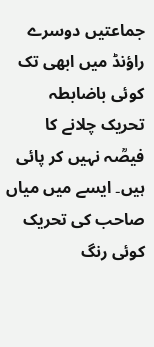جماعتیں دوسرے راؤنڈ میں ابھی تک کوئی باضابطہ تحریک چلانے کا فیصؒہ نہیں کر پائی ہیں۔ ایسے میں میاں صاحب کی تحریک کوئی رنگ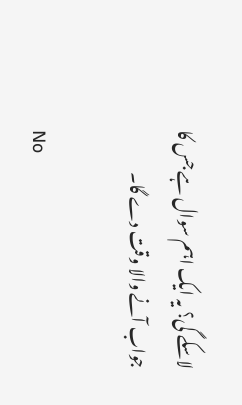لاسکے گی؟ یہ ایک اہم سوال ہے جس کا جواب آنے والا وقت دے گا۔

No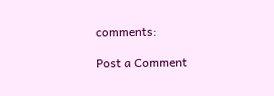comments:

Post a Comment